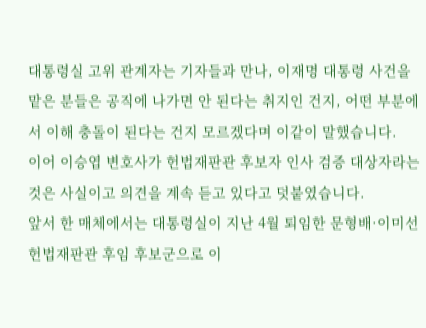대통령실 고위 관계자는 기자들과 만나, 이재명 대통령 사건을 맡은 분들은 공직에 나가면 안 된다는 취지인 건지, 어떤 부분에서 이해 충돌이 된다는 건지 모르겠다며 이같이 말했습니다.
이어 이승엽 변호사가 헌법재판관 후보자 인사 검증 대상자라는 것은 사실이고 의견을 계속 듣고 있다고 덧붙였습니다.
앞서 한 매체에서는 대통령실이 지난 4월 퇴임한 문형배·이미선 헌법재판관 후임 후보군으로 이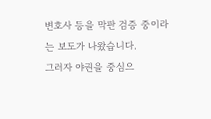변호사 등을 막판 검증 중이라는 보도가 나왔습니다.
그러자 야권을 중심으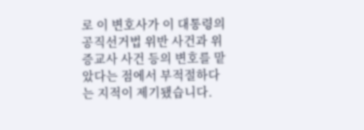로 이 변호사가 이 대통령의 공직선거법 위반 사건과 위증교사 사건 등의 변호를 맡았다는 점에서 부적절하다는 지적이 제기됐습니다.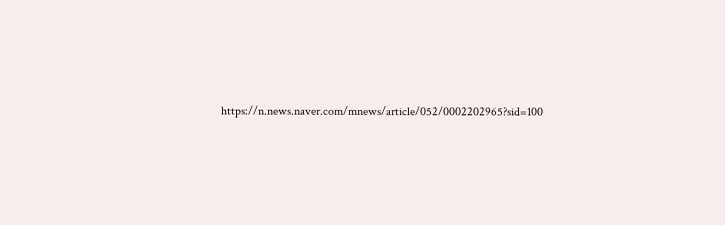https://n.news.naver.com/mnews/article/052/0002202965?sid=100